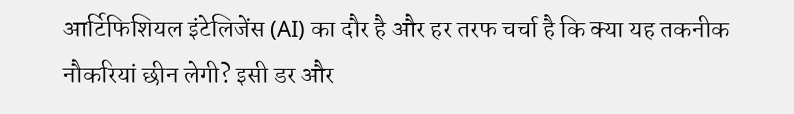आर्टिफिशियल इंटेलिजेंस (AI) का दौर है और हर तरफ चर्चा है कि क्या यह तकनीक नौकरियां छीन लेगी? इसी डर और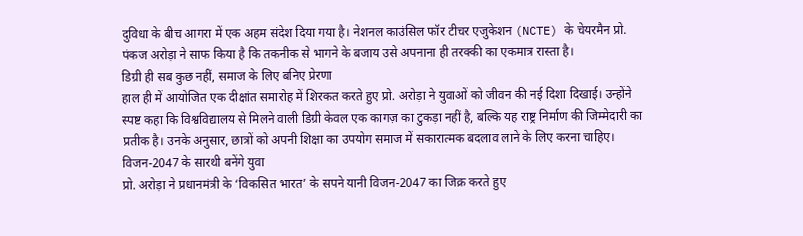दुविधा के बीच आगरा में एक अहम संदेश दिया गया है। नेशनल काउंसिल फॉर टीचर एजुकेशन (NCTE) के चेयरमैन प्रो. पंकज अरोड़ा ने साफ किया है कि तकनीक से भागने के बजाय उसे अपनाना ही तरक्की का एकमात्र रास्ता है।
डिग्री ही सब कुछ नहीं, समाज के लिए बनिए प्रेरणा
हाल ही में आयोजित एक दीक्षांत समारोह में शिरकत करते हुए प्रो. अरोड़ा ने युवाओं को जीवन की नई दिशा दिखाई। उन्होंने स्पष्ट कहा कि विश्वविद्यालय से मिलने वाली डिग्री केवल एक कागज़ का टुकड़ा नहीं है, बल्कि यह राष्ट्र निर्माण की जिम्मेदारी का प्रतीक है। उनके अनुसार, छात्रों को अपनी शिक्षा का उपयोग समाज में सकारात्मक बदलाव लाने के लिए करना चाहिए।
विजन-2047 के सारथी बनेंगे युवा
प्रो. अरोड़ा ने प्रधानमंत्री के ‘विकसित भारत’ के सपने यानी विजन-2047 का जिक्र करते हुए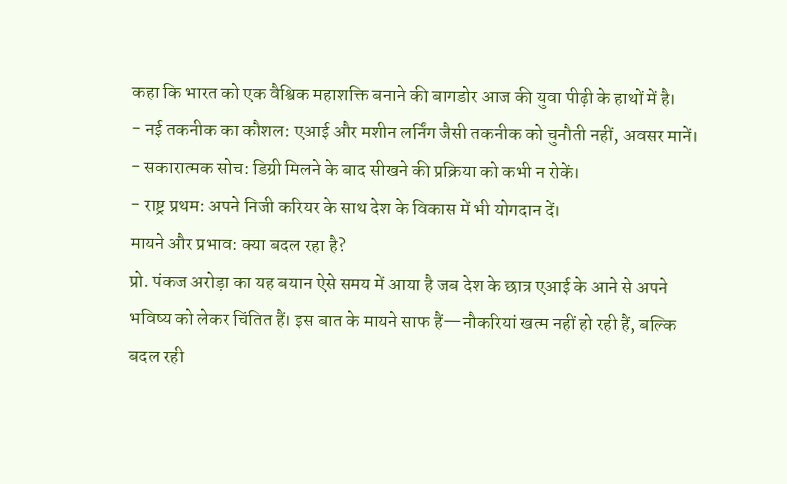कहा कि भारत को एक वैश्विक महाशक्ति बनाने की बागडोर आज की युवा पीढ़ी के हाथों में है।
- नई तकनीक का कौशल: एआई और मशीन लर्निंग जैसी तकनीक को चुनौती नहीं, अवसर मानें।
- सकारात्मक सोच: डिग्री मिलने के बाद सीखने की प्रक्रिया को कभी न रोकें।
- राष्ट्र प्रथम: अपने निजी करियर के साथ देश के विकास में भी योगदान दें।
मायने और प्रभाव: क्या बदल रहा है?
प्रो. पंकज अरोड़ा का यह बयान ऐसे समय में आया है जब देश के छात्र एआई के आने से अपने भविष्य को लेकर चिंतित हैं। इस बात के मायने साफ हैं—नौकरियां खत्म नहीं हो रही हैं, बल्कि बदल रही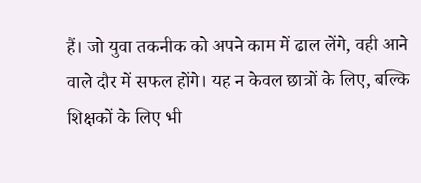हैं। जो युवा तकनीक को अपने काम में ढाल लेंगे, वही आने वाले दौर में सफल होंगे। यह न केवल छात्रों के लिए, बल्कि शिक्षकों के लिए भी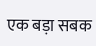एक बड़ा सबक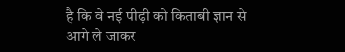है कि वे नई पीढ़ी को किताबी ज्ञान से आगे ले जाकर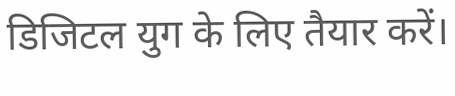डिजिटल युग के लिए तैयार करें।